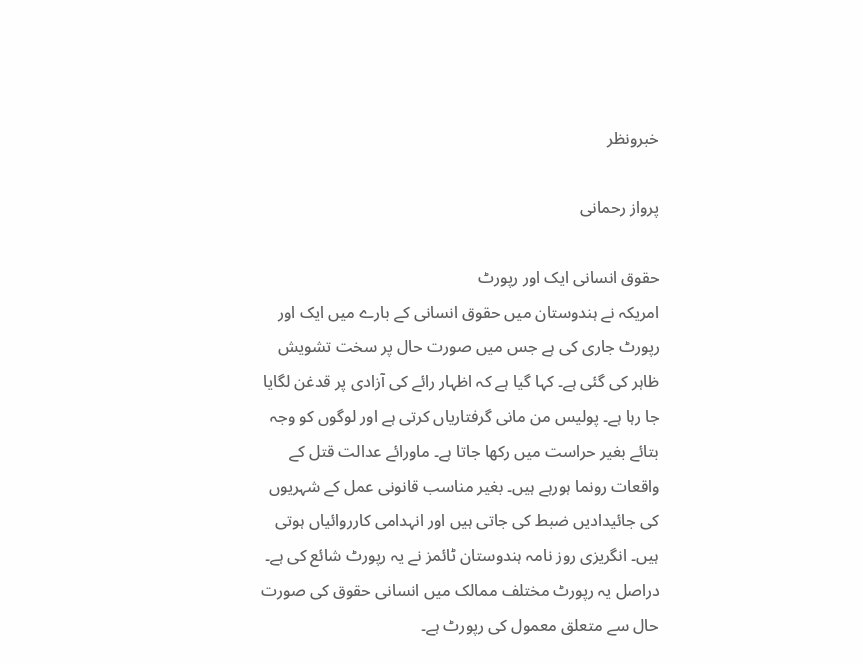خبرونظر

پرواز رحمانی

حقوق انسانی ایک اور رپورٹ
امریکہ نے ہندوستان میں حقوق انسانی کے بارے میں ایک اور رپورٹ جاری کی ہے جس میں صورت حال پر سخت تشویش ظاہر کی گئی ہے۔ کہا گیا ہے کہ اظہار رائے کی آزادی پر قدغن لگایا جا رہا ہے۔ پولیس من مانی گرفتاریاں کرتی ہے اور لوگوں کو وجہ بتائے بغیر حراست میں رکھا جاتا ہے۔ ماورائے عدالت قتل کے واقعات رونما ہورہے ہیں۔ بغیر مناسب قانونی عمل کے شہریوں کی جائیدادیں ضبط کی جاتی ہیں اور انہدامی کارروائیاں ہوتی ہیں۔ انگریزی روز نامہ ہندوستان ٹائمز نے یہ رپورٹ شائع کی ہے۔ دراصل یہ رپورٹ مختلف ممالک میں انسانی حقوق کی صورت حال سے متعلق معمول کی رپورٹ ہے۔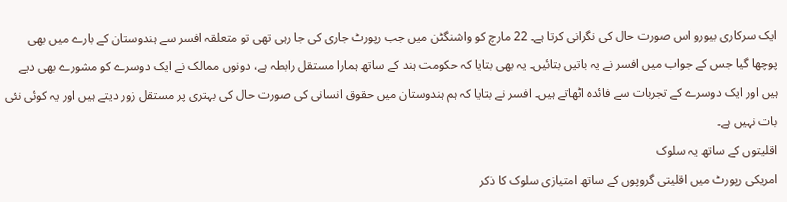ایک سرکاری بیورو اس صورت حال کی نگرانی کرتا ہے۔ 22 مارچ کو واشنگٹن میں جب رپورٹ جاری کی جا رہی تھی تو متعلقہ افسر سے ہندوستان کے بارے میں بھی پوچھا گیا جس کے جواب میں افسر نے یہ باتیں بتائیں۔ یہ بھی بتایا کہ حکومت ہند کے ساتھ ہمارا مستقل رابطہ ہے، دونوں ممالک نے ایک دوسرے کو مشورے بھی دیے ہیں اور ایک دوسرے کے تجربات سے فائدہ اٹھاتے ہیں۔ افسر نے بتایا کہ ہم ہندوستان میں حقوق انسانی کی صورت حال کی بہتری پر مستقل زور دیتے ہیں اور یہ کوئی نئی بات نہیں ہے۔
اقلیتوں کے ساتھ یہ سلوک
امریکی رپورٹ میں اقلیتی گروپوں کے ساتھ امتیازی سلوک کا ذکر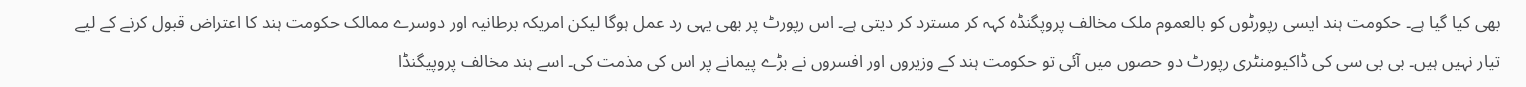بھی کیا گیا ہے۔ حکومت ہند ایسی رپورٹوں کو بالعموم ملک مخالف پروپگنڈہ کہہ کر مسترد کر دیتی ہے۔ اس رپورٹ پر بھی یہی رد عمل ہوگا لیکن امریکہ برطانیہ اور دوسرے ممالک حکومت ہند کا اعتراض قبول کرنے کے لیے تیار نہیں ہیں۔ بی بی سی کی ڈاکیومنٹری رپورٹ دو حصوں میں آئی تو حکومت ہند کے وزیروں اور افسروں نے بڑے پیمانے پر اس کی مذمت کی۔ اسے ہند مخالف پروپیگنڈا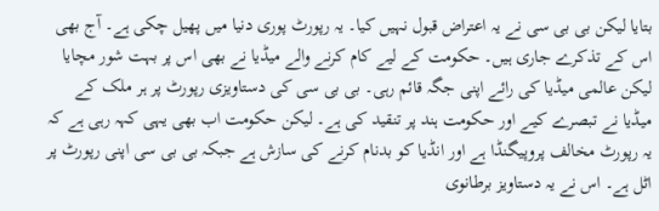بتایا لیکن بی بی سی نے یہ اعتراض قبول نہیں کیا۔ یہ رپورٹ پوری دنیا میں پھیل چکی ہے۔ آج بھی اس کے تذکرے جاری ہیں۔ حکومت کے لیے کام کرنے والے میڈیا نے بھی اس پر بہت شور مچایا لیکن عالمی میڈیا کی رائے اپنی جگہ قائم رہی۔ بی بی سی کی دستاویزی رپورٹ پر ہر ملک کے میڈیا نے تبصرے کیے اور حکومت ہند پر تنقید کی ہے۔ لیکن حکومت اب بھی یہی کہہ رہی ہے کہ یہ رپورٹ مخالف پروپیگنڈا ہے اور انڈیا کو بدنام کرنے کی سازش ہے جبکہ بی بی سی اپنی رپورٹ پر اٹل ہے۔ اس نے یہ دستاویز برطانوی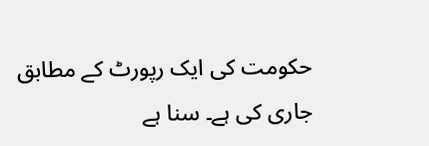حکومت کی ایک رپورٹ کے مطابق جاری کی ہے۔ سنا ہے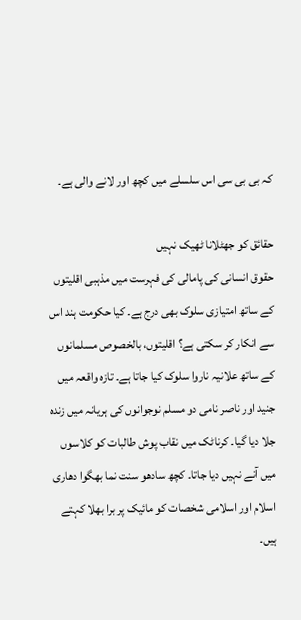کہ بی بی سی اس سلسلے میں کچھ اور لانے والی ہے۔

حقائق کو جھٹلانا ٹھیک نہیں
حقوق انسانی کی پامالی کی فہرست میں مذہبی اقلیتوں کے ساتھ امتیازی سلوک بھی درج ہے۔ کیا حکومت ہند اس سے انکار کر سکتی ہے؟ اقلیتوں، بالخصوص مسلمانوں کے ساتھ علانیہ ناروا سلوک کیا جاتا ہے۔ تازہ واقعہ میں جنید اور ناصر نامی دو مسلم نوجوانوں کی ہریانہ میں زندہ جلا دیا گیا۔ کرناٹک میں نقاب پوش طالبات کو کلاسوں میں آنے نہیں دیا جاتا۔ کچھ سادھو سنت نما بھگوا دھاری اسلام اور اسلامی شخصات کو مائیک پر برا بھلا کہتے ہیں۔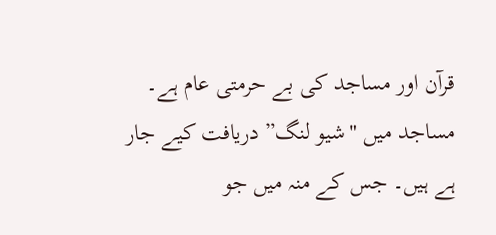قرآن اور مساجد کی بے حرمتی عام ہے۔ مساجد میں "شیو لنگ” دریافت کیے جار ہے ہیں۔ جس کے منہ میں جو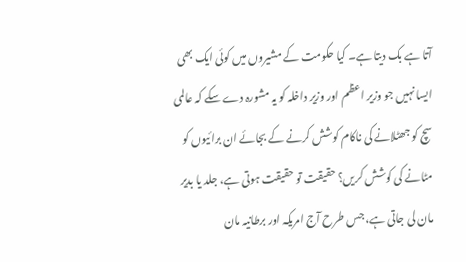آتا ہے بک دیتا ہے۔ کیا حکومت کے مشیروں میں کوئی ایک بھی ایسا نہیں جو وزیر اعظم اور وزیر داخلہ کو یہ مشورہ دے سکے کہ عالمی سچ کو جھٹلانے کی ناکام کوشش کرنے کے بجائے ان برائیوں کو مٹانے کی کوشش کریں؟ حقیقت تو حقیقت ہوتی ہے، جلد یا بدیر مان لی جاتی ہے، جس طرح آج امریکہ اور برطانیہ مان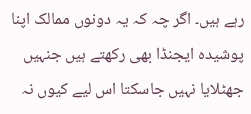رہے ہیں۔ اگر چہ کہ یہ دونوں ممالک اپنا پوشیدہ ایجنڈا بھی رکھتے ہیں جنہیں جھٹلایا نہیں جاسکتا اس لیے کیوں نہ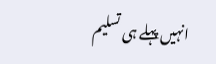انہیں پہلے ہی تسلیم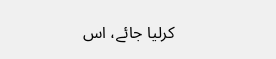کرلیا جائے، اس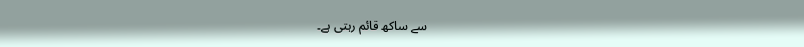سے ساکھ قائم رہتی ہے۔